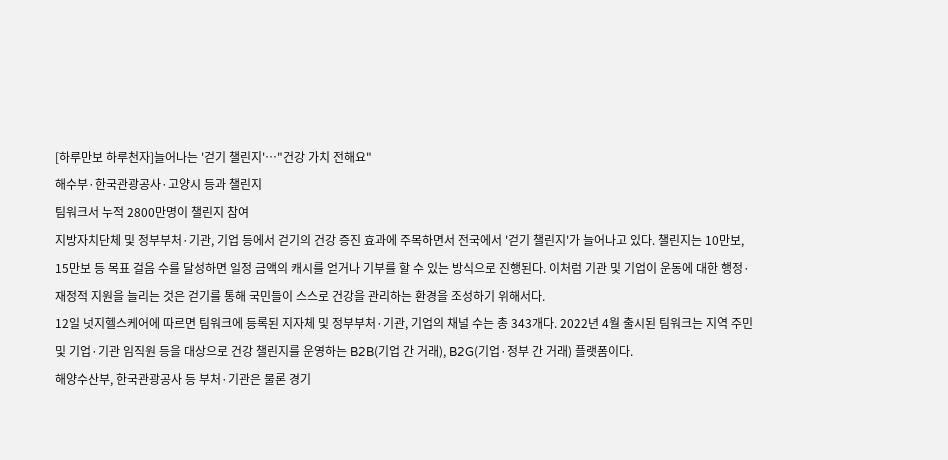[하루만보 하루천자]늘어나는 '걷기 챌린지'…"건강 가치 전해요"
해수부·한국관광공사·고양시 등과 챌린지
팀워크서 누적 2800만명이 챌린지 참여
지방자치단체 및 정부부처·기관, 기업 등에서 걷기의 건강 증진 효과에 주목하면서 전국에서 '걷기 챌린지'가 늘어나고 있다. 챌린지는 10만보, 15만보 등 목표 걸음 수를 달성하면 일정 금액의 캐시를 얻거나 기부를 할 수 있는 방식으로 진행된다. 이처럼 기관 및 기업이 운동에 대한 행정·재정적 지원을 늘리는 것은 걷기를 통해 국민들이 스스로 건강을 관리하는 환경을 조성하기 위해서다.
12일 넛지헬스케어에 따르면 팀워크에 등록된 지자체 및 정부부처·기관, 기업의 채널 수는 총 343개다. 2022년 4월 출시된 팀워크는 지역 주민 및 기업·기관 임직원 등을 대상으로 건강 챌린지를 운영하는 B2B(기업 간 거래), B2G(기업·정부 간 거래) 플랫폼이다.
해양수산부, 한국관광공사 등 부처·기관은 물론 경기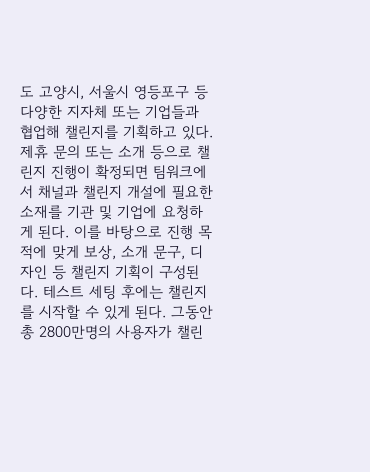도 고양시, 서울시 영등포구 등 다양한 지자체 또는 기업들과 협업해 챌린지를 기획하고 있다. 제휴 문의 또는 소개 등으로 챌린지 진행이 확정되면 팀워크에서 채널과 챌린지 개설에 필요한 소재를 기관 및 기업에 요청하게 된다. 이를 바탕으로 진행 목적에 맞게 보상, 소개 문구, 디자인 등 챌린지 기획이 구성된다. 테스트 세팅 후에는 챌린지를 시작할 수 있게 된다. 그동안 총 2800만명의 사용자가 챌린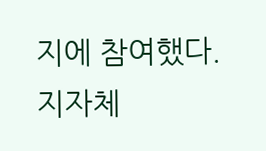지에 참여했다.
지자체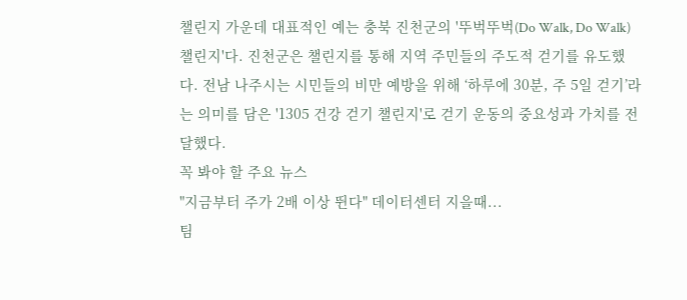챌린지 가운데 대표적인 예는 충북 진천군의 '뚜벅뚜벅(Do Walk, Do Walk) 챌린지'다. 진천군은 챌린지를 통해 지역 주민들의 주도적 걷기를 유도했다. 전남 나주시는 시민들의 비만 예방을 위해 ‘하루에 30분, 주 5일 걷기’라는 의미를 담은 '1305 건강 걷기 챌린지'로 걷기 운동의 중요성과 가치를 전달했다.
꼭 봐야 할 주요 뉴스
"지금부터 주가 2배 이상 뛴다" 데이터센터 지을때...
팀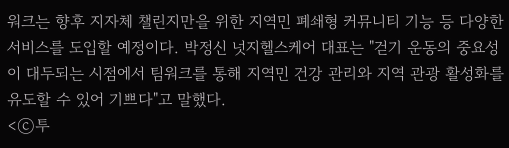워크는 향후 지자체 챌린지만을 위한 지역민 폐쇄형 커뮤니티 기능 등 다양한 서비스를 도입할 예정이다. 박정신 넛지헬스케어 대표는 "걷기 운동의 중요성이 대두되는 시점에서 팀워크를 통해 지역민 건강 관리와 지역 관광 활성화를 유도할 수 있어 기쁘다"고 말했다.
<ⓒ투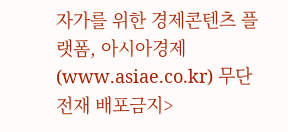자가를 위한 경제콘텐츠 플랫폼, 아시아경제(www.asiae.co.kr) 무단전재 배포금지>